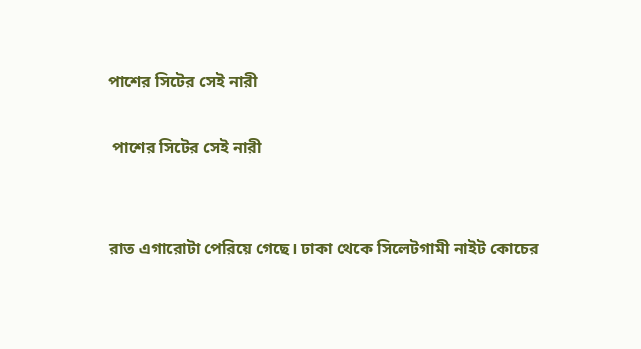পাশের সিটের সেই নারী

 পাশের সিটের সেই নারী


রাত এগারোটা পেরিয়ে গেছে। ঢাকা থেকে সিলেটগামী নাইট কোচের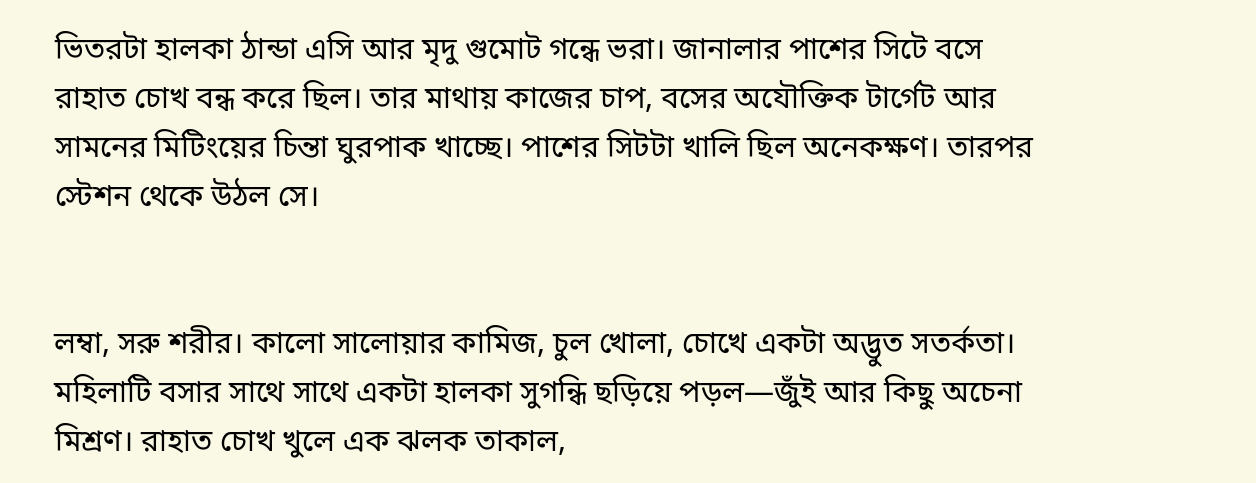ভিতরটা হালকা ঠান্ডা এসি আর মৃদু গুমোট গন্ধে ভরা। জানালার পাশের সিটে বসে রাহাত চোখ বন্ধ করে ছিল। তার মাথায় কাজের চাপ, বসের অযৌক্তিক টার্গেট আর সামনের মিটিংয়ের চিন্তা ঘুরপাক খাচ্ছে। পাশের সিটটা খালি ছিল অনেকক্ষণ। তারপর স্টেশন থেকে উঠল সে।


লম্বা, সরু শরীর। কালো সালোয়ার কামিজ, চুল খোলা, চোখে একটা অদ্ভুত সতর্কতা। মহিলাটি বসার সাথে সাথে একটা হালকা সুগন্ধি ছড়িয়ে পড়ল—জুঁই আর কিছু অচেনা মিশ্রণ। রাহাত চোখ খুলে এক ঝলক তাকাল,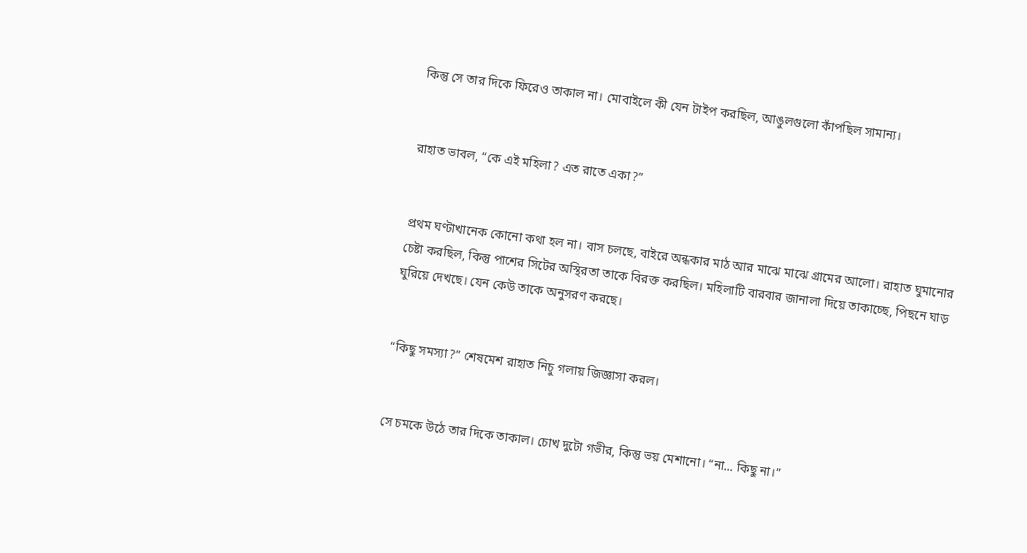কিন্তু সে তার দিকে ফিরেও তাকাল না। মোবাইলে কী যেন টাইপ করছিল, আঙুলগুলো কাঁপছিল সামান্য।


রাহাত ভাবল, “কে এই মহিলা? এত রাতে একা?”


প্রথম ঘণ্টাখানেক কোনো কথা হল না। বাস চলছে, বাইরে অন্ধকার মাঠ আর মাঝে মাঝে গ্রামের আলো। রাহাত ঘুমানোর চেষ্টা করছিল, কিন্তু পাশের সিটের অস্থিরতা তাকে বিরক্ত করছিল। মহিলাটি বারবার জানালা দিয়ে তাকাচ্ছে, পিছনে ঘাড় ঘুরিয়ে দেখছে। যেন কেউ তাকে অনুসরণ করছে।


“কিছু সমস্যা?” শেষমেশ রাহাত নিচু গলায় জিজ্ঞাসা করল।


সে চমকে উঠে তার দিকে তাকাল। চোখ দুটো গভীর, কিন্তু ভয় মেশানো। “না... কিছু না।”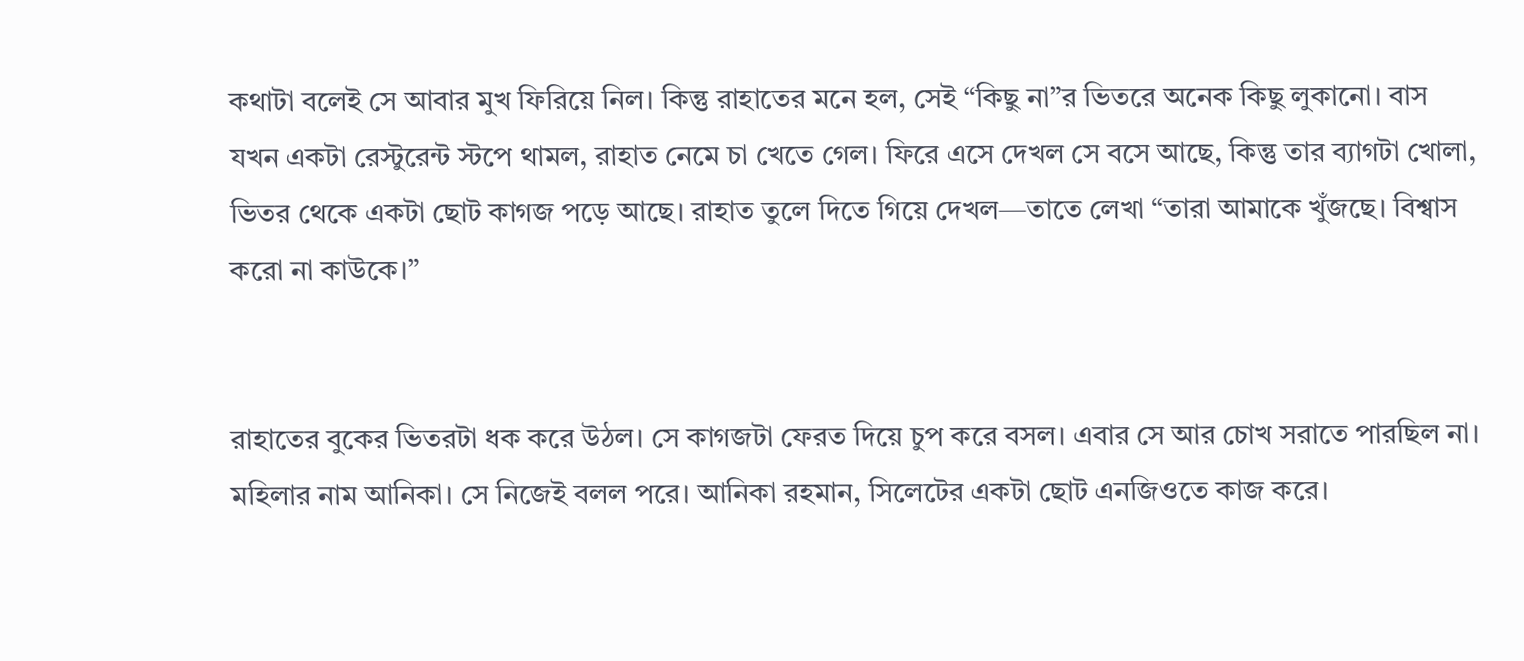কথাটা বলেই সে আবার মুখ ফিরিয়ে নিল। কিন্তু রাহাতের মনে হল, সেই “কিছু না”র ভিতরে অনেক কিছু লুকানো। বাস যখন একটা রেস্টুরেন্ট স্টপে থামল, রাহাত নেমে চা খেতে গেল। ফিরে এসে দেখল সে বসে আছে, কিন্তু তার ব্যাগটা খোলা, ভিতর থেকে একটা ছোট কাগজ পড়ে আছে। রাহাত তুলে দিতে গিয়ে দেখল—তাতে লেখা “তারা আমাকে খুঁজছে। বিশ্বাস করো না কাউকে।”


রাহাতের বুকের ভিতরটা ধক করে উঠল। সে কাগজটা ফেরত দিয়ে চুপ করে বসল। এবার সে আর চোখ সরাতে পারছিল না। মহিলার নাম আনিকা। সে নিজেই বলল পরে। আনিকা রহমান, সিলেটের একটা ছোট এনজিওতে কাজ করে।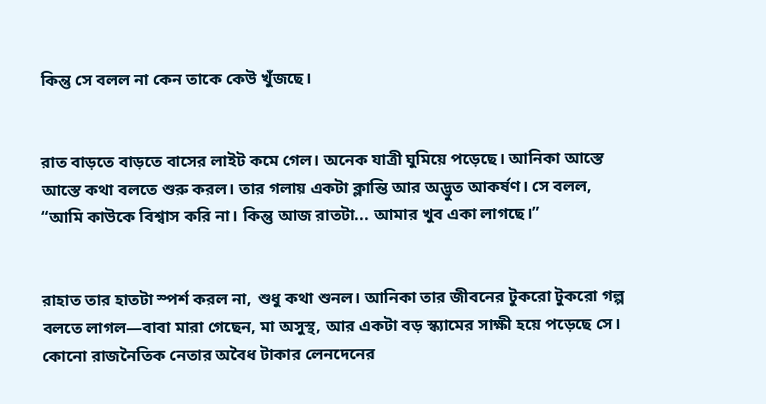কিন্তু সে বলল না কেন তাকে কেউ খুঁজছে।


রাত বাড়তে বাড়তে বাসের লাইট কমে গেল। অনেক যাত্রী ঘুমিয়ে পড়েছে। আনিকা আস্তে আস্তে কথা বলতে শুরু করল। তার গলায় একটা ক্লান্তি আর অদ্ভুত আকর্ষণ। সে বলল, “আমি কাউকে বিশ্বাস করি না। কিন্তু আজ রাতটা... আমার খুব একা লাগছে।”


রাহাত তার হাতটা স্পর্শ করল না, শুধু কথা শুনল। আনিকা তার জীবনের টুকরো টুকরো গল্প বলতে লাগল—বাবা মারা গেছেন, মা অসুস্থ, আর একটা বড় স্ক্যামের সাক্ষী হয়ে পড়েছে সে। কোনো রাজনৈতিক নেতার অবৈধ টাকার লেনদেনের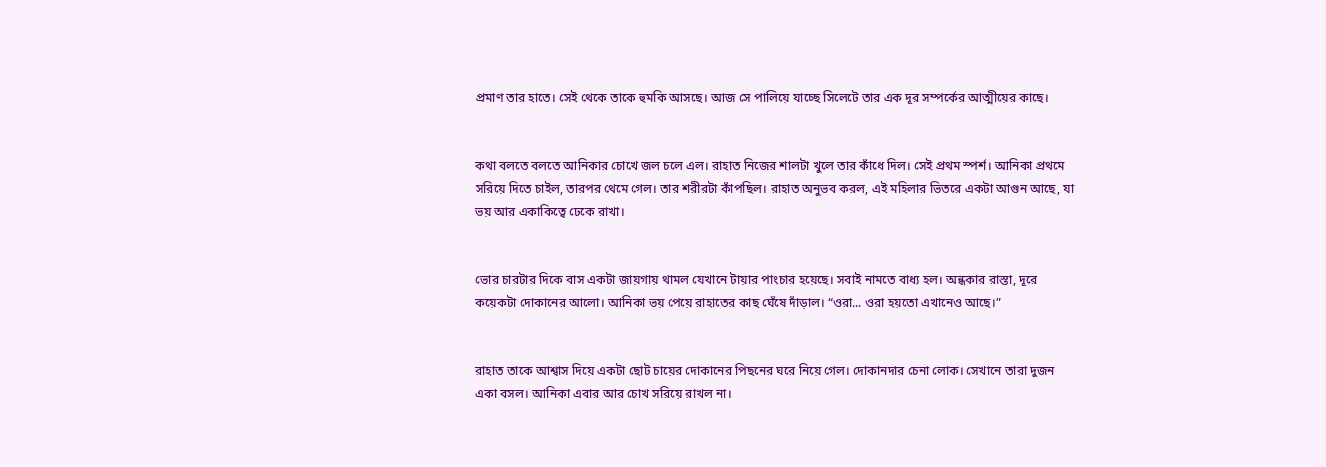প্রমাণ তার হাতে। সেই থেকে তাকে হুমকি আসছে। আজ সে পালিয়ে যাচ্ছে সিলেটে তার এক দূর সম্পর্কের আত্মীয়ের কাছে।


কথা বলতে বলতে আনিকার চোখে জল চলে এল। রাহাত নিজের শালটা খুলে তার কাঁধে দিল। সেই প্রথম স্পর্শ। আনিকা প্রথমে সরিয়ে দিতে চাইল, তারপর থেমে গেল। তার শরীরটা কাঁপছিল। রাহাত অনুভব করল, এই মহিলার ভিতরে একটা আগুন আছে, যা ভয় আর একাকিত্বে ঢেকে রাখা।


ভোর চারটার দিকে বাস একটা জায়গায় থামল যেখানে টায়ার পাংচার হয়েছে। সবাই নামতে বাধ্য হল। অন্ধকার রাস্তা, দূরে কয়েকটা দোকানের আলো। আনিকা ভয় পেয়ে রাহাতের কাছ ঘেঁষে দাঁড়াল। “ওরা... ওরা হয়তো এখানেও আছে।”


রাহাত তাকে আশ্বাস দিয়ে একটা ছোট চায়ের দোকানের পিছনের ঘরে নিয়ে গেল। দোকানদার চেনা লোক। সেখানে তারা দুজন একা বসল। আনিকা এবার আর চোখ সরিয়ে রাখল না।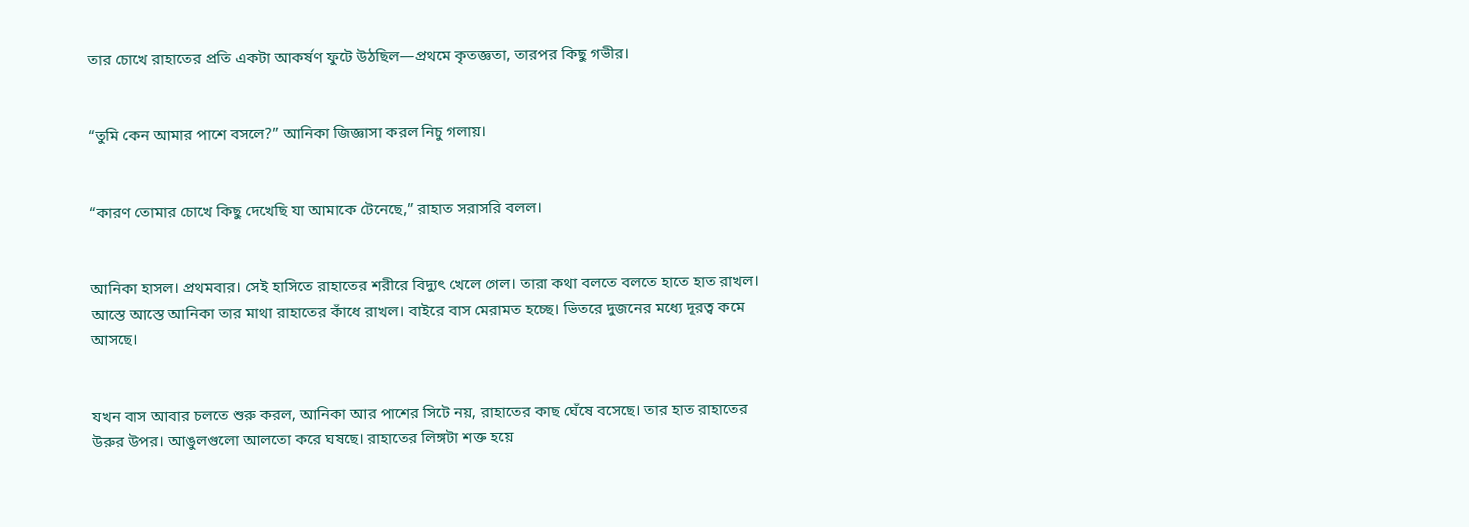তার চোখে রাহাতের প্রতি একটা আকর্ষণ ফুটে উঠছিল—প্রথমে কৃতজ্ঞতা, তারপর কিছু গভীর।


“তুমি কেন আমার পাশে বসলে?” আনিকা জিজ্ঞাসা করল নিচু গলায়।


“কারণ তোমার চোখে কিছু দেখেছি যা আমাকে টেনেছে,” রাহাত সরাসরি বলল।


আনিকা হাসল। প্রথমবার। সেই হাসিতে রাহাতের শরীরে বিদ্যুৎ খেলে গেল। তারা কথা বলতে বলতে হাতে হাত রাখল। আস্তে আস্তে আনিকা তার মাথা রাহাতের কাঁধে রাখল। বাইরে বাস মেরামত হচ্ছে। ভিতরে দুজনের মধ্যে দূরত্ব কমে আসছে।


যখন বাস আবার চলতে শুরু করল, আনিকা আর পাশের সিটে নয়, রাহাতের কাছ ঘেঁষে বসেছে। তার হাত রাহাতের উরুর উপর। আঙুলগুলো আলতো করে ঘষছে। রাহাতের লিঙ্গটা শক্ত হয়ে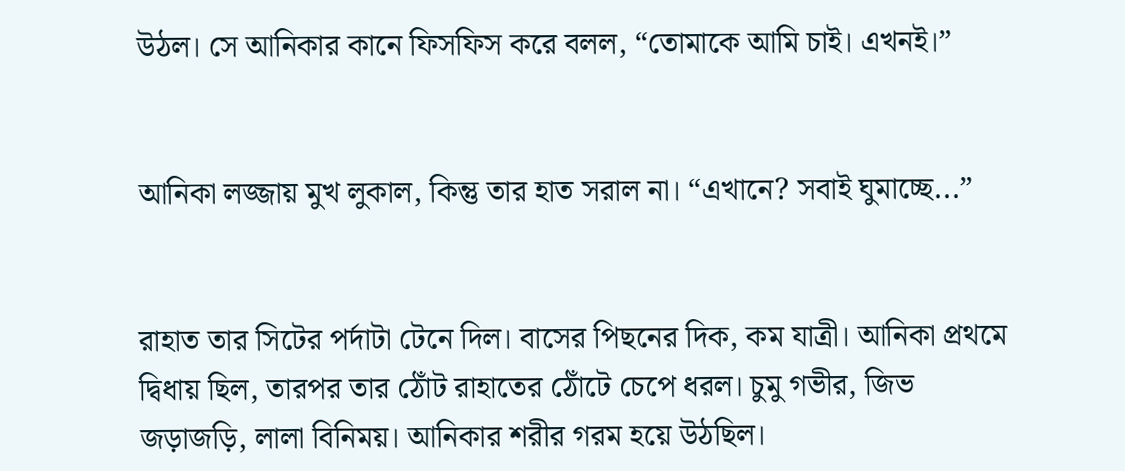উঠল। সে আনিকার কানে ফিসফিস করে বলল, “তোমাকে আমি চাই। এখনই।”


আনিকা লজ্জায় মুখ লুকাল, কিন্তু তার হাত সরাল না। “এখানে? সবাই ঘুমাচ্ছে...”


রাহাত তার সিটের পর্দাটা টেনে দিল। বাসের পিছনের দিক, কম যাত্রী। আনিকা প্রথমে দ্বিধায় ছিল, তারপর তার ঠোঁট রাহাতের ঠোঁটে চেপে ধরল। চুমু গভীর, জিভ জড়াজড়ি, লালা বিনিময়। আনিকার শরীর গরম হয়ে উঠছিল।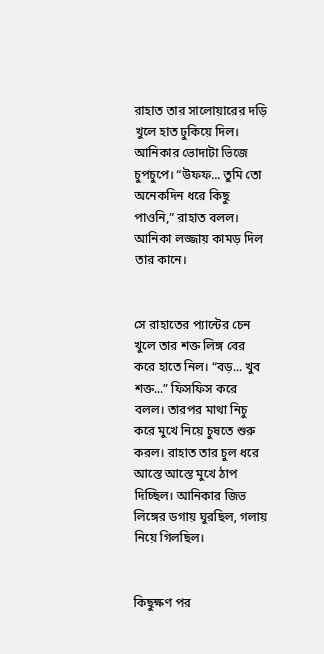রাহাত তার সালোয়ারের দড়ি খুলে হাত ঢুকিয়ে দিল। আনিকার ভোদাটা ভিজে চুপচুপে। “উফফ... তুমি তো অনেকদিন ধরে কিছু পাওনি,” রাহাত বলল। আনিকা লজ্জায় কামড় দিল তার কানে।


সে রাহাতের প্যান্টের চেন খুলে তার শক্ত লিঙ্গ বের করে হাতে নিল। “বড়... খুব শক্ত...” ফিসফিস করে বলল। তারপর মাথা নিচু করে মুখে নিয়ে চুষতে শুরু করল। রাহাত তার চুল ধরে আস্তে আস্তে মুখে ঠাপ দিচ্ছিল। আনিকার জিভ লিঙ্গের ডগায় ঘুরছিল, গলায় নিয়ে গিলছিল।


কিছুক্ষণ পর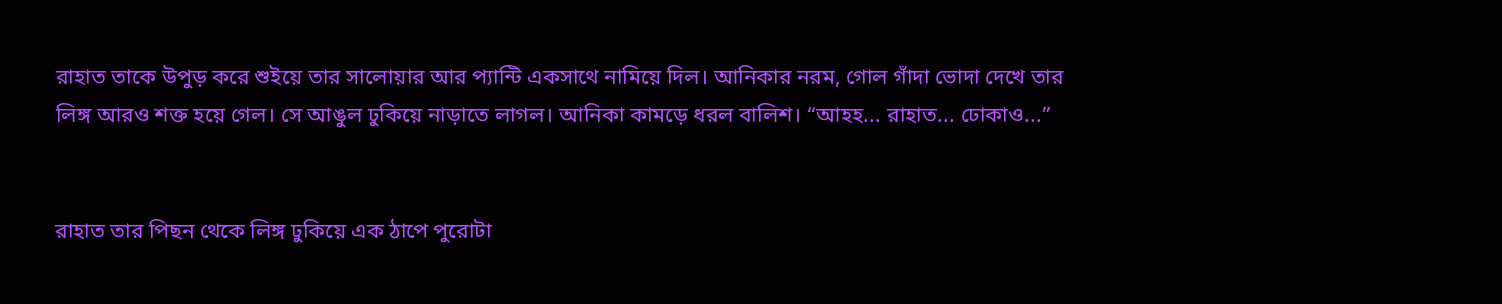রাহাত তাকে উপুড় করে শুইয়ে তার সালোয়ার আর প্যান্টি একসাথে নামিয়ে দিল। আনিকার নরম, গোল গাঁদা ভোদা দেখে তার লিঙ্গ আরও শক্ত হয়ে গেল। সে আঙুল ঢুকিয়ে নাড়াতে লাগল। আনিকা কামড়ে ধরল বালিশ। “আহহ... রাহাত... ঢোকাও...”


রাহাত তার পিছন থেকে লিঙ্গ ঢুকিয়ে এক ঠাপে পুরোটা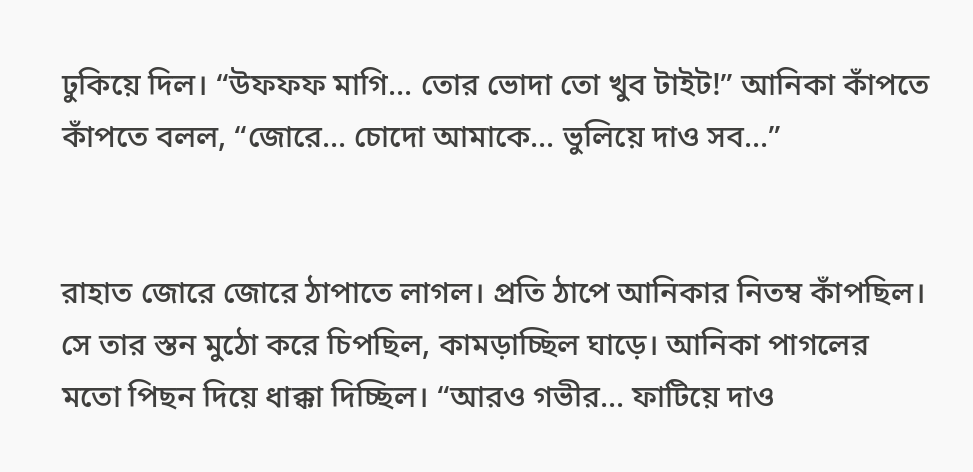ঢুকিয়ে দিল। “উফফফ মাগি... তোর ভোদা তো খুব টাইট!” আনিকা কাঁপতে কাঁপতে বলল, “জোরে... চোদো আমাকে... ভুলিয়ে দাও সব...”


রাহাত জোরে জোরে ঠাপাতে লাগল। প্রতি ঠাপে আনিকার নিতম্ব কাঁপছিল। সে তার স্তন মুঠো করে চিপছিল, কামড়াচ্ছিল ঘাড়ে। আনিকা পাগলের মতো পিছন দিয়ে ধাক্কা দিচ্ছিল। “আরও গভীর... ফাটিয়ে দাও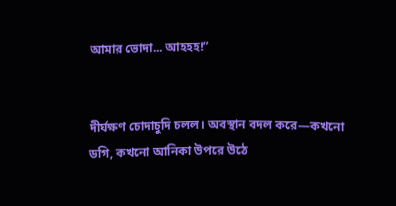আমার ভোদা... আহহহ!”


দীর্ঘক্ষণ চোদাচুদি চলল। অবস্থান বদল করে—কখনো ডগি, কখনো আনিকা উপরে উঠে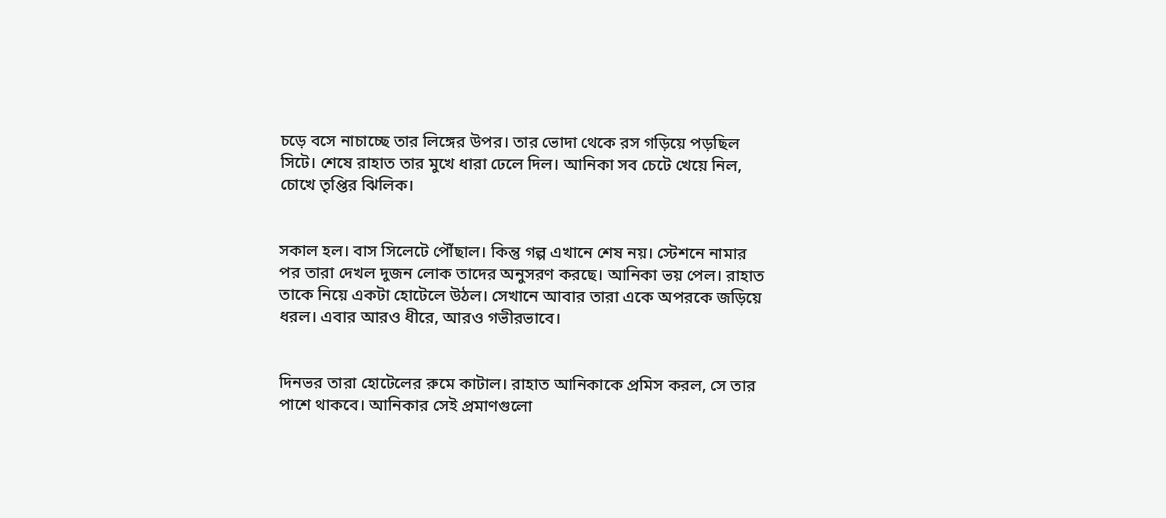চড়ে বসে নাচাচ্ছে তার লিঙ্গের উপর। তার ভোদা থেকে রস গড়িয়ে পড়ছিল সিটে। শেষে রাহাত তার মুখে ধারা ঢেলে দিল। আনিকা সব চেটে খেয়ে নিল, চোখে তৃপ্তির ঝিলিক।


সকাল হল। বাস সিলেটে পৌঁছাল। কিন্তু গল্প এখানে শেষ নয়। স্টেশনে নামার পর তারা দেখল দুজন লোক তাদের অনুসরণ করছে। আনিকা ভয় পেল। রাহাত তাকে নিয়ে একটা হোটেলে উঠল। সেখানে আবার তারা একে অপরকে জড়িয়ে ধরল। এবার আরও ধীরে, আরও গভীরভাবে।


দিনভর তারা হোটেলের রুমে কাটাল। রাহাত আনিকাকে প্রমিস করল, সে তার পাশে থাকবে। আনিকার সেই প্রমাণগুলো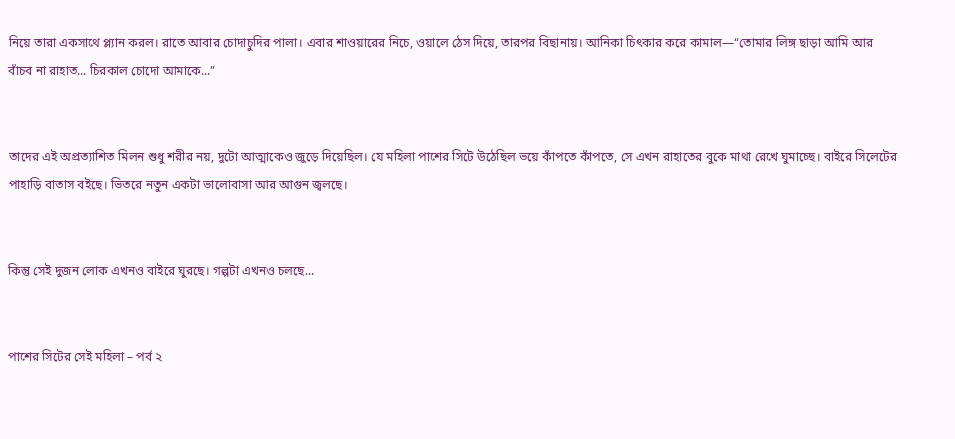নিয়ে তারা একসাথে প্ল্যান করল। রাতে আবার চোদাচুদির পালা। এবার শাওয়ারের নিচে, ওয়ালে ঠেস দিয়ে, তারপর বিছানায়। আনিকা চিৎকার করে কামাল—“তোমার লিঙ্গ ছাড়া আমি আর বাঁচব না রাহাত... চিরকাল চোদো আমাকে...”


তাদের এই অপ্রত্যাশিত মিলন শুধু শরীর নয়, দুটো আত্মাকেও জুড়ে দিয়েছিল। যে মহিলা পাশের সিটে উঠেছিল ভয়ে কাঁপতে কাঁপতে, সে এখন রাহাতের বুকে মাথা রেখে ঘুমাচ্ছে। বাইরে সিলেটের পাহাড়ি বাতাস বইছে। ভিতরে নতুন একটা ভালোবাসা আর আগুন জ্বলছে।


কিন্তু সেই দুজন লোক এখনও বাইরে ঘুরছে। গল্পটা এখনও চলছে...


পাশের সিটের সেই মহিলা – পর্ব ২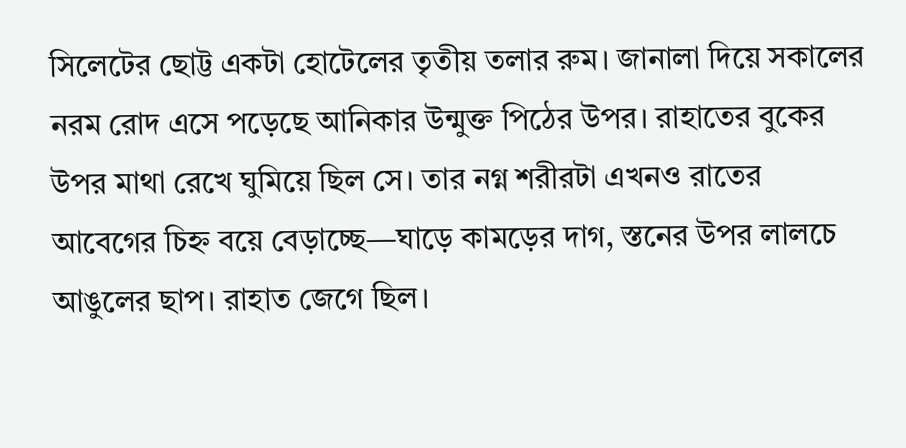সিলেটের ছোট্ট একটা হোটেলের তৃতীয় তলার রুম। জানালা দিয়ে সকালের নরম রোদ এসে পড়েছে আনিকার উন্মুক্ত পিঠের উপর। রাহাতের বুকের উপর মাথা রেখে ঘুমিয়ে ছিল সে। তার নগ্ন শরীরটা এখনও রাতের আবেগের চিহ্ন বয়ে বেড়াচ্ছে—ঘাড়ে কামড়ের দাগ, স্তনের উপর লালচে আঙুলের ছাপ। রাহাত জেগে ছিল।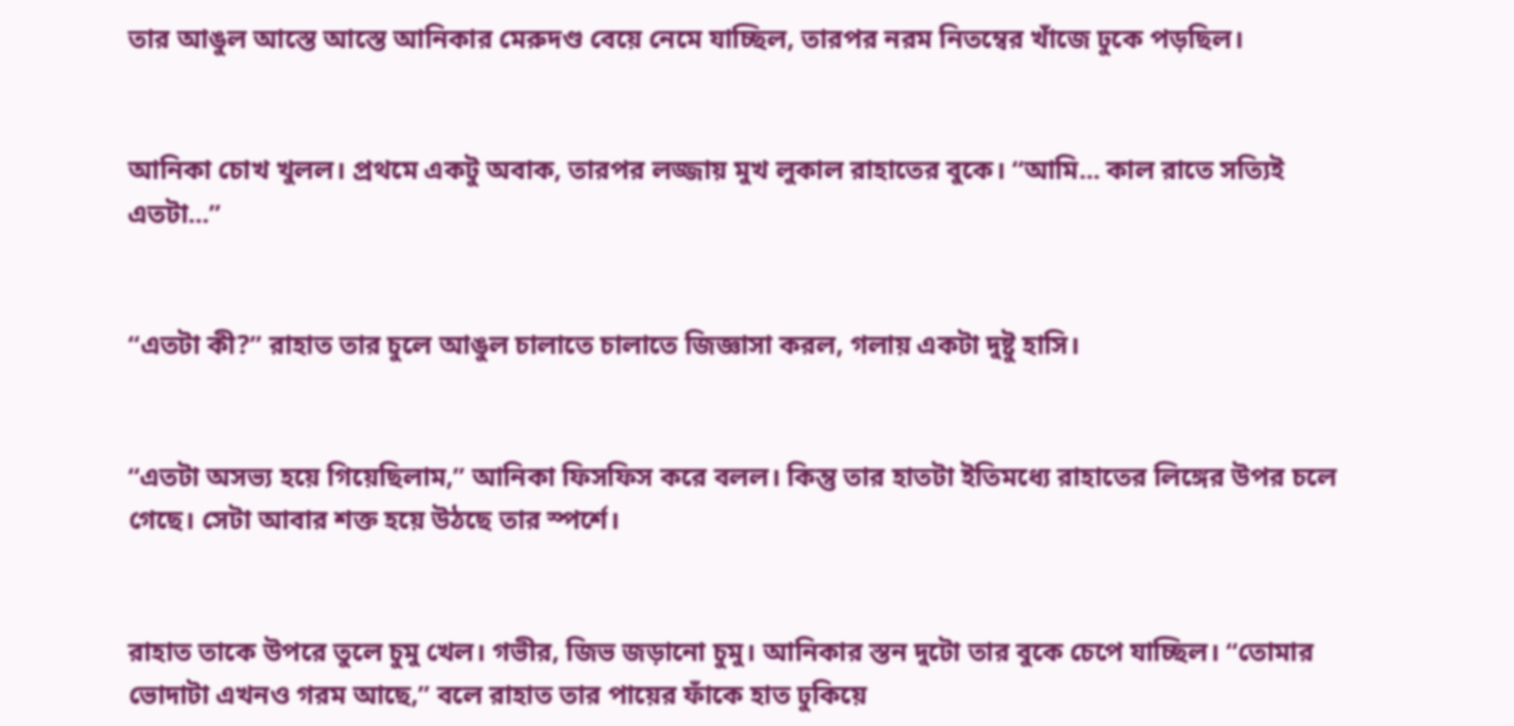তার আঙুল আস্তে আস্তে আনিকার মেরুদণ্ড বেয়ে নেমে যাচ্ছিল, তারপর নরম নিতম্বের খাঁজে ঢুকে পড়ছিল।


আনিকা চোখ খুলল। প্রথমে একটু অবাক, তারপর লজ্জায় মুখ লুকাল রাহাতের বুকে। “আমি... কাল রাতে সত্যিই এতটা...”


“এতটা কী?” রাহাত তার চুলে আঙুল চালাতে চালাতে জিজ্ঞাসা করল, গলায় একটা দুষ্টু হাসি।


“এতটা অসভ্য হয়ে গিয়েছিলাম,” আনিকা ফিসফিস করে বলল। কিন্তু তার হাতটা ইতিমধ্যে রাহাতের লিঙ্গের উপর চলে গেছে। সেটা আবার শক্ত হয়ে উঠছে তার স্পর্শে।


রাহাত তাকে উপরে তুলে চুমু খেল। গভীর, জিভ জড়ানো চুমু। আনিকার স্তন দুটো তার বুকে চেপে যাচ্ছিল। “তোমার ভোদাটা এখনও গরম আছে,” বলে রাহাত তার পায়ের ফাঁকে হাত ঢুকিয়ে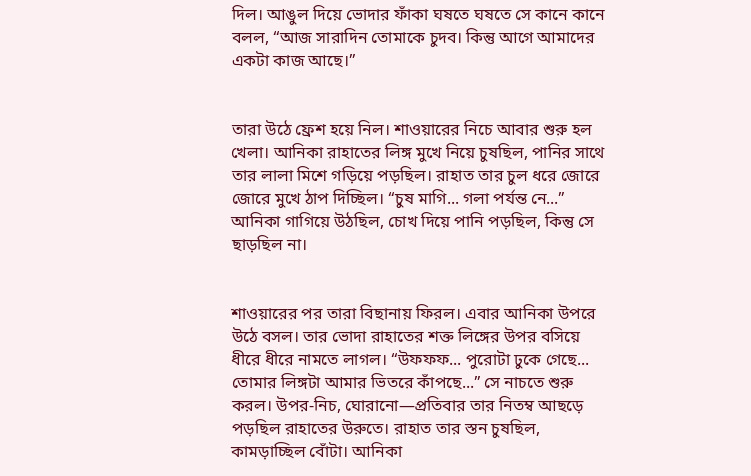দিল। আঙুল দিয়ে ভোদার ফাঁকা ঘষতে ঘষতে সে কানে কানে বলল, “আজ সারাদিন তোমাকে চুদব। কিন্তু আগে আমাদের একটা কাজ আছে।”


তারা উঠে ফ্রেশ হয়ে নিল। শাওয়ারের নিচে আবার শুরু হল খেলা। আনিকা রাহাতের লিঙ্গ মুখে নিয়ে চুষছিল, পানির সাথে তার লালা মিশে গড়িয়ে পড়ছিল। রাহাত তার চুল ধরে জোরে জোরে মুখে ঠাপ দিচ্ছিল। “চুষ মাগি... গলা পর্যন্ত নে...” আনিকা গাগিয়ে উঠছিল, চোখ দিয়ে পানি পড়ছিল, কিন্তু সে ছাড়ছিল না।


শাওয়ারের পর তারা বিছানায় ফিরল। এবার আনিকা উপরে উঠে বসল। তার ভোদা রাহাতের শক্ত লিঙ্গের উপর বসিয়ে ধীরে ধীরে নামতে লাগল। “উফফফ... পুরোটা ঢুকে গেছে... তোমার লিঙ্গটা আমার ভিতরে কাঁপছে...” সে নাচতে শুরু করল। উপর-নিচ, ঘোরানো—প্রতিবার তার নিতম্ব আছড়ে পড়ছিল রাহাতের উরুতে। রাহাত তার স্তন চুষছিল, কামড়াচ্ছিল বোঁটা। আনিকা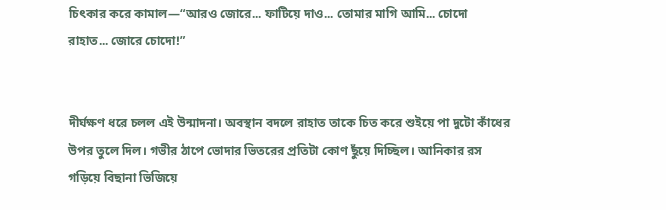চিৎকার করে কামাল—“আরও জোরে... ফাটিয়ে দাও... তোমার মাগি আমি... চোদো রাহাত... জোরে চোদো!”


দীর্ঘক্ষণ ধরে চলল এই উন্মাদনা। অবস্থান বদলে রাহাত তাকে চিত করে শুইয়ে পা দুটো কাঁধের উপর তুলে দিল। গভীর ঠাপে ভোদার ভিতরের প্রতিটা কোণ ছুঁয়ে দিচ্ছিল। আনিকার রস গড়িয়ে বিছানা ভিজিয়ে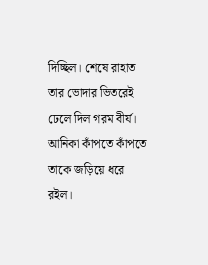দিচ্ছিল। শেষে রাহাত তার ভোদার ভিতরেই ঢেলে দিল গরম বীর্য। আনিকা কাঁপতে কাঁপতে তাকে জড়িয়ে ধরে রইল।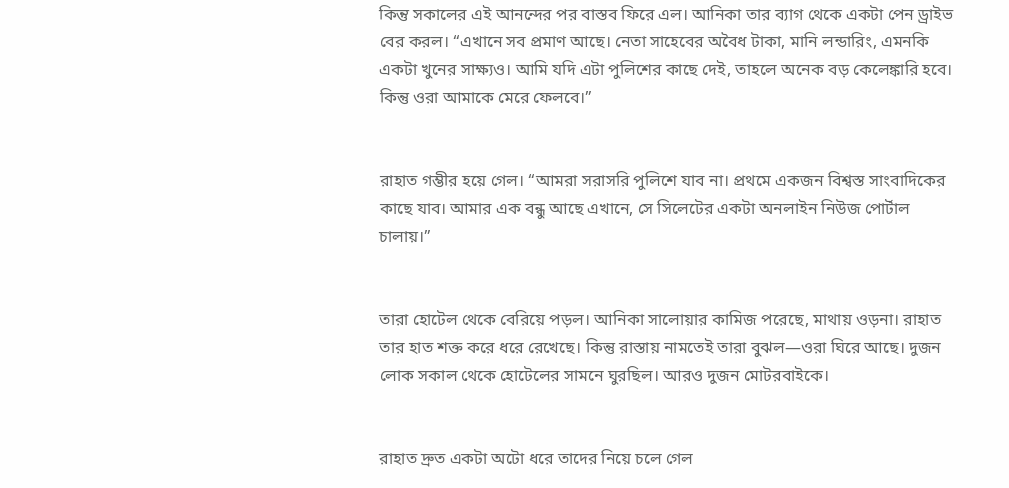কিন্তু সকালের এই আনন্দের পর বাস্তব ফিরে এল। আনিকা তার ব্যাগ থেকে একটা পেন ড্রাইভ বের করল। “এখানে সব প্রমাণ আছে। নেতা সাহেবের অবৈধ টাকা, মানি লন্ডারিং, এমনকি একটা খুনের সাক্ষ্যও। আমি যদি এটা পুলিশের কাছে দেই, তাহলে অনেক বড় কেলেঙ্কারি হবে। কিন্তু ওরা আমাকে মেরে ফেলবে।”


রাহাত গম্ভীর হয়ে গেল। “আমরা সরাসরি পুলিশে যাব না। প্রথমে একজন বিশ্বস্ত সাংবাদিকের কাছে যাব। আমার এক বন্ধু আছে এখানে, সে সিলেটের একটা অনলাইন নিউজ পোর্টাল চালায়।”


তারা হোটেল থেকে বেরিয়ে পড়ল। আনিকা সালোয়ার কামিজ পরেছে, মাথায় ওড়না। রাহাত তার হাত শক্ত করে ধরে রেখেছে। কিন্তু রাস্তায় নামতেই তারা বুঝল—ওরা ঘিরে আছে। দুজন লোক সকাল থেকে হোটেলের সামনে ঘুরছিল। আরও দুজন মোটরবাইকে।


রাহাত দ্রুত একটা অটো ধরে তাদের নিয়ে চলে গেল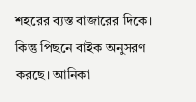শহরের ব্যস্ত বাজারের দিকে। কিন্তু পিছনে বাইক অনুসরণ করছে। আনিকা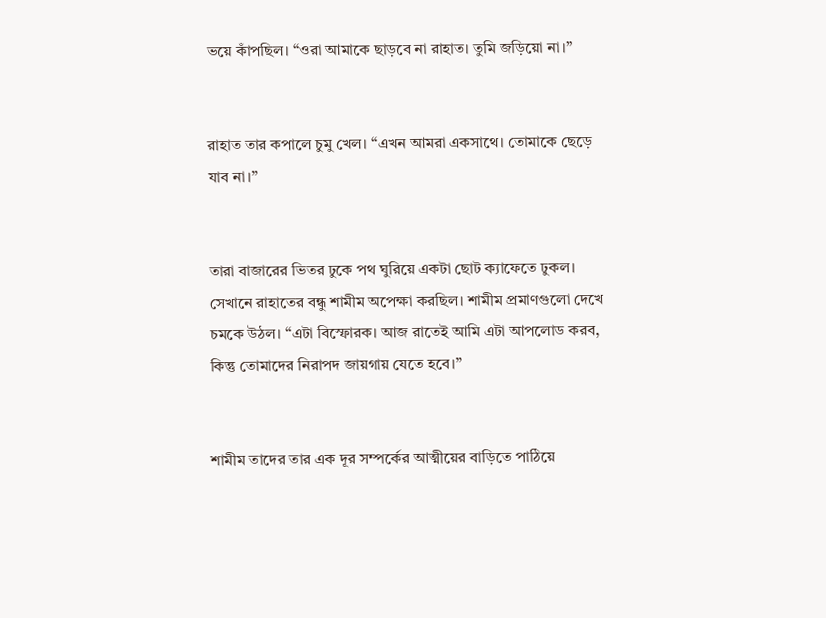ভয়ে কাঁপছিল। “ওরা আমাকে ছাড়বে না রাহাত। তুমি জড়িয়ো না।”


রাহাত তার কপালে চুমু খেল। “এখন আমরা একসাথে। তোমাকে ছেড়ে যাব না।”


তারা বাজারের ভিতর ঢুকে পথ ঘুরিয়ে একটা ছোট ক্যাফেতে ঢুকল। সেখানে রাহাতের বন্ধু শামীম অপেক্ষা করছিল। শামীম প্রমাণগুলো দেখে চমকে উঠল। “এটা বিস্ফোরক। আজ রাতেই আমি এটা আপলোড করব, কিন্তু তোমাদের নিরাপদ জায়গায় যেতে হবে।”


শামীম তাদের তার এক দূর সম্পর্কের আত্মীয়ের বাড়িতে পাঠিয়ে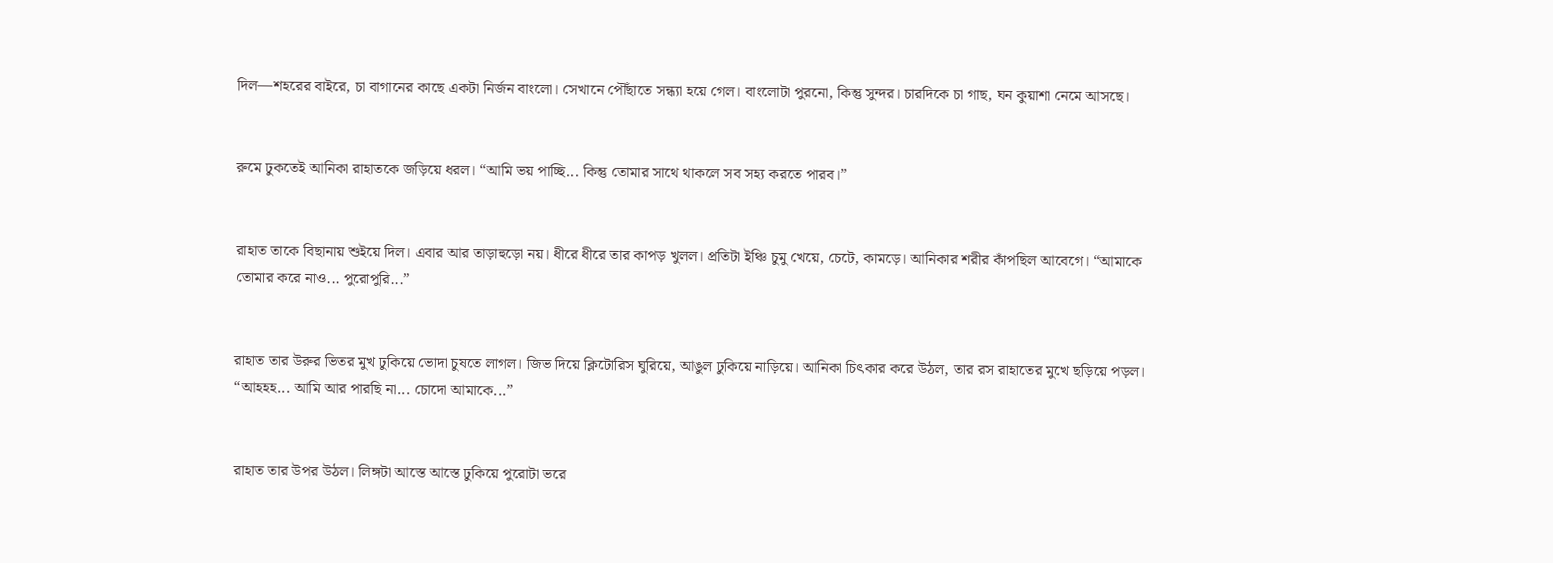দিল—শহরের বাইরে, চা বাগানের কাছে একটা নির্জন বাংলো। সেখানে পৌঁছাতে সন্ধ্যা হয়ে গেল। বাংলোটা পুরনো, কিন্তু সুন্দর। চারদিকে চা গাছ, ঘন কুয়াশা নেমে আসছে।


রুমে ঢুকতেই আনিকা রাহাতকে জড়িয়ে ধরল। “আমি ভয় পাচ্ছি... কিন্তু তোমার সাথে থাকলে সব সহ্য করতে পারব।”


রাহাত তাকে বিছানায় শুইয়ে দিল। এবার আর তাড়াহুড়ো নয়। ধীরে ধীরে তার কাপড় খুলল। প্রতিটা ইঞ্চি চুমু খেয়ে, চেটে, কামড়ে। আনিকার শরীর কাঁপছিল আবেগে। “আমাকে তোমার করে নাও... পুরোপুরি...”


রাহাত তার উরুর ভিতর মুখ ঢুকিয়ে ভোদা চুষতে লাগল। জিভ দিয়ে ক্লিটোরিস ঘুরিয়ে, আঙুল ঢুকিয়ে নাড়িয়ে। আনিকা চিৎকার করে উঠল, তার রস রাহাতের মুখে ছড়িয়ে পড়ল। “আহহহ... আমি আর পারছি না... চোদো আমাকে...”


রাহাত তার উপর উঠল। লিঙ্গটা আস্তে আস্তে ঢুকিয়ে পুরোটা ভরে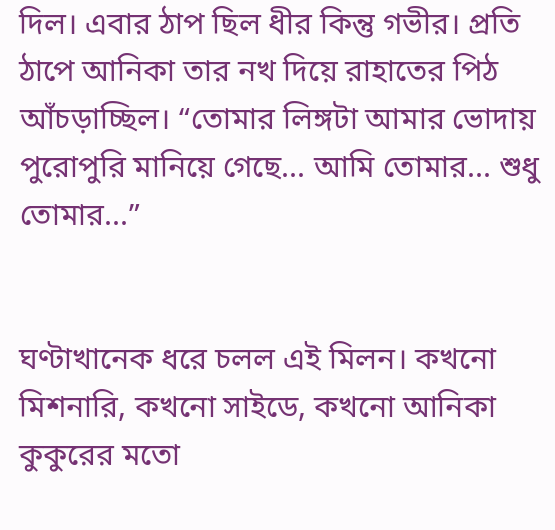দিল। এবার ঠাপ ছিল ধীর কিন্তু গভীর। প্রতি ঠাপে আনিকা তার নখ দিয়ে রাহাতের পিঠ আঁচড়াচ্ছিল। “তোমার লিঙ্গটা আমার ভোদায় পুরোপুরি মানিয়ে গেছে... আমি তোমার... শুধু তোমার...”


ঘণ্টাখানেক ধরে চলল এই মিলন। কখনো মিশনারি, কখনো সাইডে, কখনো আনিকা কুকুরের মতো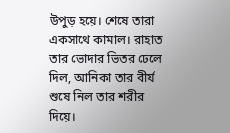উপুড় হয়ে। শেষে তারা একসাথে কামাল। রাহাত তার ভোদার ভিতর ঢেলে দিল, আনিকা তার বীর্য শুষে নিল তার শরীর দিয়ে।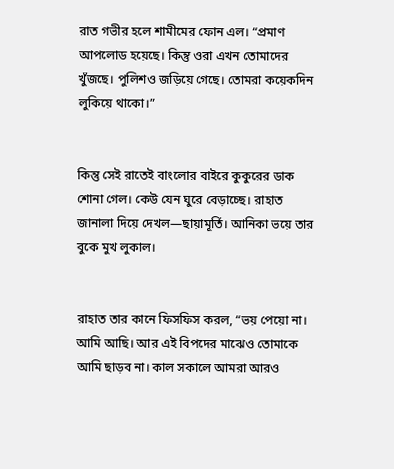রাত গভীর হলে শামীমের ফোন এল। “প্রমাণ আপলোড হয়েছে। কিন্তু ওরা এখন তোমাদের খুঁজছে। পুলিশও জড়িয়ে গেছে। তোমরা কয়েকদিন লুকিয়ে থাকো।”


কিন্তু সেই রাতেই বাংলোর বাইরে কুকুরের ডাক শোনা গেল। কেউ যেন ঘুরে বেড়াচ্ছে। রাহাত জানালা দিয়ে দেখল—ছায়ামূর্তি। আনিকা ভয়ে তার বুকে মুখ লুকাল।


রাহাত তার কানে ফিসফিস করল, “ভয় পেয়ো না। আমি আছি। আর এই বিপদের মাঝেও তোমাকে আমি ছাড়ব না। কাল সকালে আমরা আরও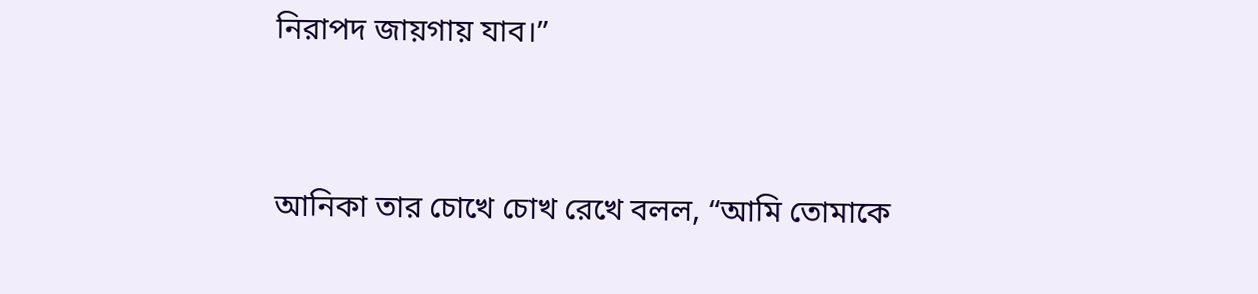নিরাপদ জায়গায় যাব।”


আনিকা তার চোখে চোখ রেখে বলল, “আমি তোমাকে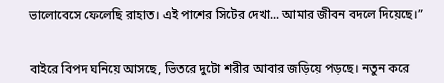ভালোবেসে ফেলেছি রাহাত। এই পাশের সিটের দেখা... আমার জীবন বদলে দিয়েছে।”


বাইরে বিপদ ঘনিয়ে আসছে, ভিতরে দুটো শরীর আবার জড়িয়ে পড়ছে। নতুন করে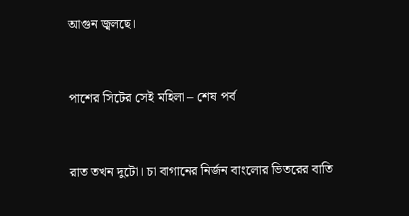আগুন জ্বলছে।


পাশের সিটের সেই মহিলা – শেষ পর্ব


রাত তখন দুটো। চা বাগানের নির্জন বাংলোর ভিতরের বাতি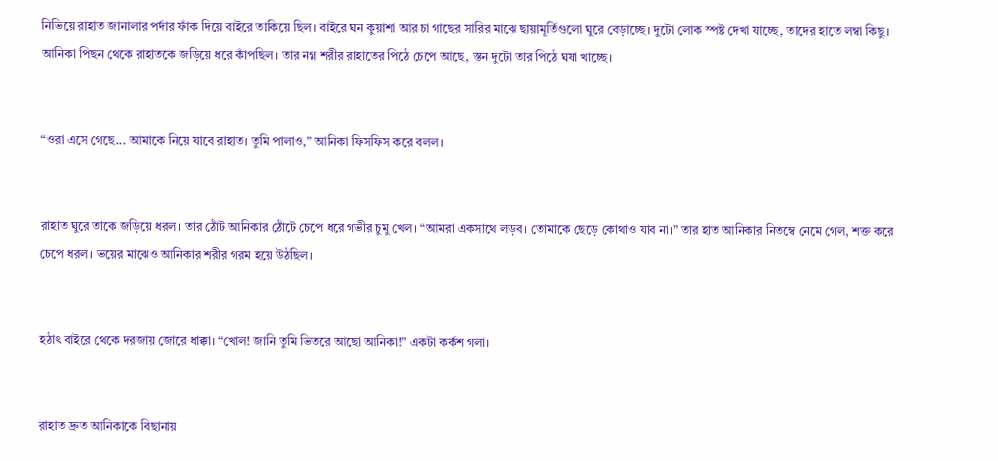নিভিয়ে রাহাত জানালার পর্দার ফাঁক দিয়ে বাইরে তাকিয়ে ছিল। বাইরে ঘন কুয়াশা আর চা গাছের সারির মাঝে ছায়ামূর্তিগুলো ঘুরে বেড়াচ্ছে। দুটো লোক স্পষ্ট দেখা যাচ্ছে, তাদের হাতে লম্বা কিছু। আনিকা পিছন থেকে রাহাতকে জড়িয়ে ধরে কাঁপছিল। তার নগ্ন শরীর রাহাতের পিঠে চেপে আছে, স্তন দুটো তার পিঠে ঘষা খাচ্ছে।


“ওরা এসে গেছে... আমাকে নিয়ে যাবে রাহাত। তুমি পালাও,” আনিকা ফিসফিস করে বলল।


রাহাত ঘুরে তাকে জড়িয়ে ধরল। তার ঠোঁট আনিকার ঠোঁটে চেপে ধরে গভীর চুমু খেল। “আমরা একসাথে লড়ব। তোমাকে ছেড়ে কোথাও যাব না।” তার হাত আনিকার নিতম্বে নেমে গেল, শক্ত করে চেপে ধরল। ভয়ের মাঝেও আনিকার শরীর গরম হয়ে উঠছিল।


হঠাৎ বাইরে থেকে দরজায় জোরে ধাক্কা। “খোল! জানি তুমি ভিতরে আছো আনিকা!” একটা কর্কশ গলা।


রাহাত দ্রুত আনিকাকে বিছানায়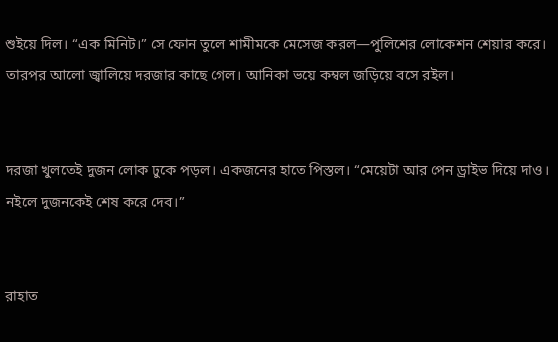শুইয়ে দিল। “এক মিনিট।” সে ফোন তুলে শামীমকে মেসেজ করল—পুলিশের লোকেশন শেয়ার করে। তারপর আলো জ্বালিয়ে দরজার কাছে গেল। আনিকা ভয়ে কম্বল জড়িয়ে বসে রইল।


দরজা খুলতেই দুজন লোক ঢুকে পড়ল। একজনের হাতে পিস্তল। “মেয়েটা আর পেন ড্রাইভ দিয়ে দাও। নইলে দুজনকেই শেষ করে দেব।”


রাহাত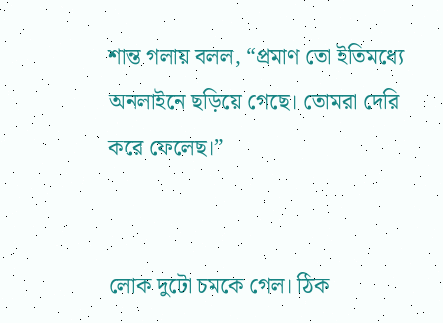শান্ত গলায় বলল, “প্রমাণ তো ইতিমধ্যে অনলাইনে ছড়িয়ে গেছে। তোমরা দেরি করে ফেলেছ।”


লোক দুটো চমকে গেল। ঠিক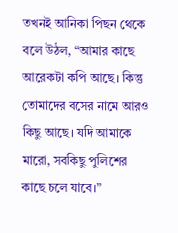তখনই আনিকা পিছন থেকে বলে উঠল, “আমার কাছে আরেকটা কপি আছে। কিন্তু তোমাদের বসের নামে আরও কিছু আছে। যদি আমাকে মারো, সবকিছু পুলিশের কাছে চলে যাবে।”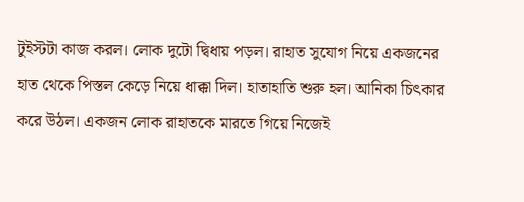টুইস্টটা কাজ করল। লোক দুটো দ্বিধায় পড়ল। রাহাত সুযোগ নিয়ে একজনের হাত থেকে পিস্তল কেড়ে নিয়ে ধাক্কা দিল। হাতাহাতি শুরু হল। আনিকা চিৎকার করে উঠল। একজন লোক রাহাতকে মারতে গিয়ে নিজেই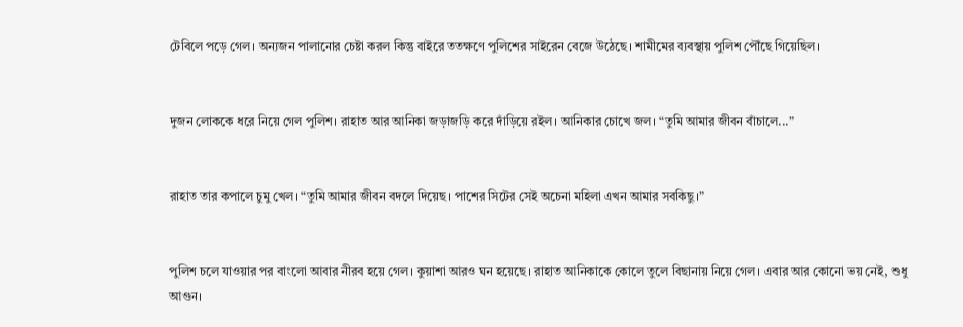টেবিলে পড়ে গেল। অন্যজন পালানোর চেষ্টা করল কিন্তু বাইরে ততক্ষণে পুলিশের সাইরেন বেজে উঠেছে। শামীমের ব্যবস্থায় পুলিশ পৌঁছে গিয়েছিল।


দুজন লোককে ধরে নিয়ে গেল পুলিশ। রাহাত আর আনিকা জড়াজড়ি করে দাঁড়িয়ে রইল। আনিকার চোখে জল। “তুমি আমার জীবন বাঁচালে...”


রাহাত তার কপালে চুমু খেল। “তুমি আমার জীবন বদলে দিয়েছ। পাশের সিটের সেই অচেনা মহিলা এখন আমার সবকিছু।”


পুলিশ চলে যাওয়ার পর বাংলো আবার নীরব হয়ে গেল। কুয়াশা আরও ঘন হয়েছে। রাহাত আনিকাকে কোলে তুলে বিছানায় নিয়ে গেল। এবার আর কোনো ভয় নেই, শুধু আগুন।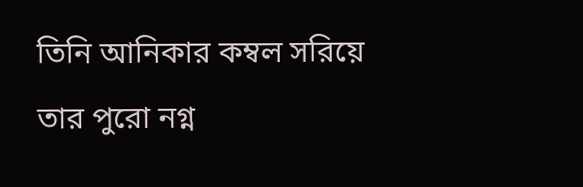তিনি আনিকার কম্বল সরিয়ে তার পুরো নগ্ন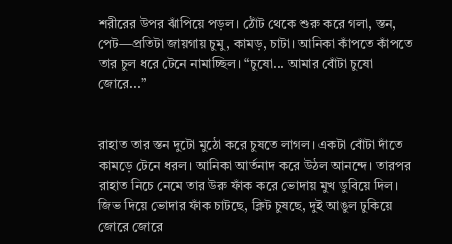শরীরের উপর ঝাঁপিয়ে পড়ল। ঠোঁট থেকে শুরু করে গলা, স্তন, পেট—প্রতিটা জায়গায় চুমু, কামড়, চাটা। আনিকা কাঁপতে কাঁপতে তার চুল ধরে টেনে নামাচ্ছিল। “চুষো... আমার বোঁটা চুষো জোরে...”


রাহাত তার স্তন দুটো মুঠো করে চুষতে লাগল। একটা বোঁটা দাঁতে কামড়ে টেনে ধরল। আনিকা আর্তনাদ করে উঠল আনন্দে। তারপর রাহাত নিচে নেমে তার উরু ফাঁক করে ভোদায় মুখ ডুবিয়ে দিল। জিভ দিয়ে ভোদার ফাঁক চাটছে, ক্লিট চুষছে, দুই আঙুল ঢুকিয়ে জোরে জোরে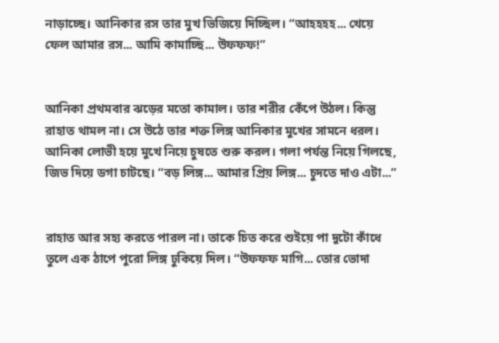নাড়াচ্ছে। আনিকার রস তার মুখ ভিজিয়ে দিচ্ছিল। “আহহহহ... খেয়ে ফেল আমার রস... আমি কামাচ্ছি... উফফফ!”


আনিকা প্রথমবার ঝড়ের মতো কামাল। তার শরীর কেঁপে উঠল। কিন্তু রাহাত থামল না। সে উঠে তার শক্ত লিঙ্গ আনিকার মুখের সামনে ধরল। আনিকা লোভী হয়ে মুখে নিয়ে চুষতে শুরু করল। গলা পর্যন্ত নিয়ে গিলছে, জিভ দিয়ে ডগা চাটছে। “বড় লিঙ্গ... আমার প্রিয় লিঙ্গ... চুদতে দাও এটা...”


রাহাত আর সহ্য করতে পারল না। তাকে চিত করে শুইয়ে পা দুটো কাঁধে তুলে এক ঠাপে পুরো লিঙ্গ ঢুকিয়ে দিল। “উফফফ মাগি... তোর ভোদা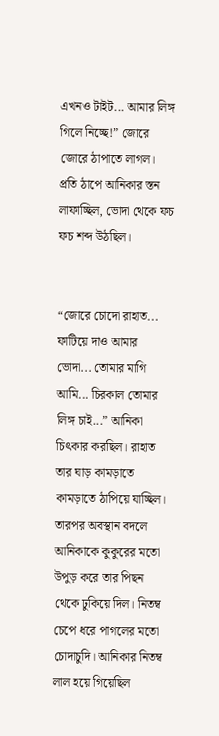এখনও টাইট... আমার লিঙ্গ গিলে নিচ্ছে!” জোরে জোরে ঠাপাতে লাগল। প্রতি ঠাপে আনিকার স্তন লাফাচ্ছিল, ভোদা থেকে ফচ ফচ শব্দ উঠছিল।


“জোরে চোদো রাহাত... ফাটিয়ে দাও আমার ভোদা... তোমার মাগি আমি... চিরকাল তোমার লিঙ্গ চাই...” আনিকা চিৎকার করছিল। রাহাত তার ঘাড় কামড়াতে কামড়াতে ঠাপিয়ে যাচ্ছিল। তারপর অবস্থান বদলে আনিকাকে কুকুরের মতো উপুড় করে তার পিছন থেকে ঢুকিয়ে দিল। নিতম্ব চেপে ধরে পাগলের মতো চোদাচুদি। আনিকার নিতম্ব লাল হয়ে গিয়েছিল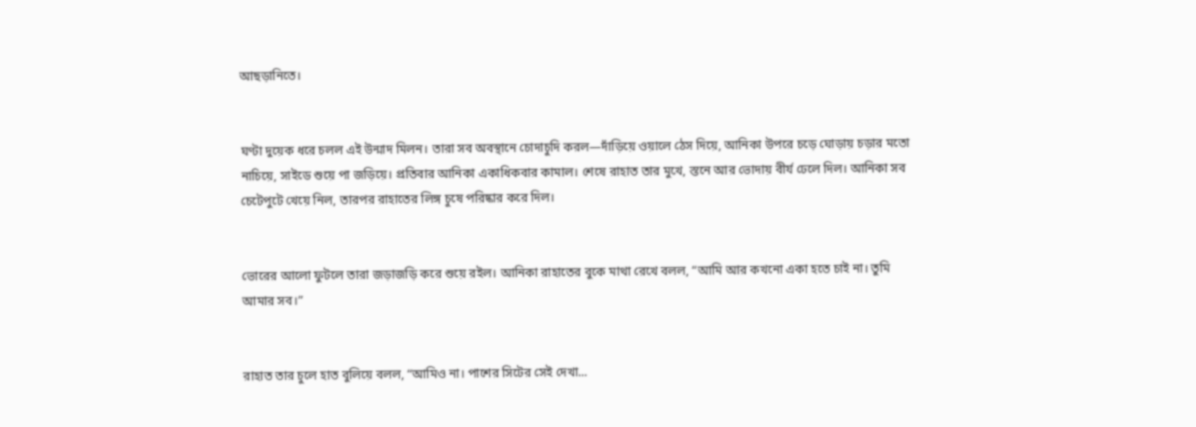আছড়ানিতে।


ঘণ্টা দুয়েক ধরে চলল এই উন্মাদ মিলন। তারা সব অবস্থানে চোদাচুদি করল—দাঁড়িয়ে ওয়ালে ঠেস দিয়ে, আনিকা উপরে চড়ে ঘোড়ায় চড়ার মতো নাচিয়ে, সাইডে শুয়ে পা জড়িয়ে। প্রতিবার আনিকা একাধিকবার কামাল। শেষে রাহাত তার মুখে, স্তনে আর ভোদায় বীর্য ঢেলে দিল। আনিকা সব চেটেপুটে খেয়ে নিল, তারপর রাহাতের লিঙ্গ চুষে পরিষ্কার করে দিল।


ভোরের আলো ফুটলে তারা জড়াজড়ি করে শুয়ে রইল। আনিকা রাহাতের বুকে মাথা রেখে বলল, “আমি আর কখনো একা হতে চাই না। তুমি আমার সব।”


রাহাত তার চুলে হাত বুলিয়ে বলল, “আমিও না। পাশের সিটের সেই দেখা...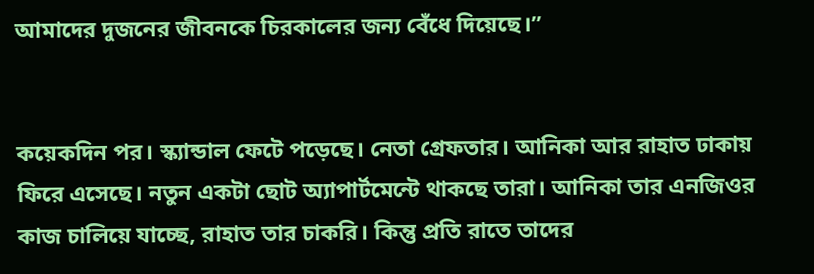আমাদের দুজনের জীবনকে চিরকালের জন্য বেঁধে দিয়েছে।”


কয়েকদিন পর। স্ক্যান্ডাল ফেটে পড়েছে। নেতা গ্রেফতার। আনিকা আর রাহাত ঢাকায় ফিরে এসেছে। নতুন একটা ছোট অ্যাপার্টমেন্টে থাকছে তারা। আনিকা তার এনজিওর কাজ চালিয়ে যাচ্ছে, রাহাত তার চাকরি। কিন্তু প্রতি রাতে তাদের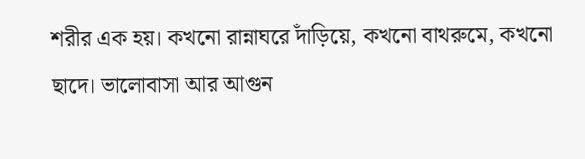শরীর এক হয়। কখনো রান্নাঘরে দাঁড়িয়ে, কখনো বাথরুমে, কখনো ছাদে। ভালোবাসা আর আগুন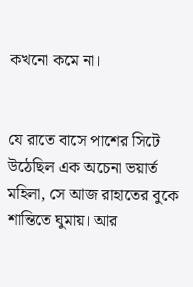কখনো কমে না।


যে রাতে বাসে পাশের সিটে উঠেছিল এক অচেনা ভয়ার্ত মহিলা, সে আজ রাহাতের বুকে শান্তিতে ঘুমায়। আর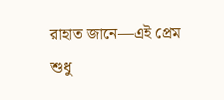রাহাত জানে—এই প্রেম শুধু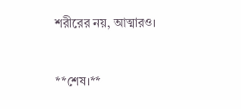শরীরের নয়, আত্মারও।


**শেষ।**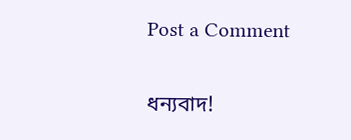Post a Comment

ধন্যবাদ!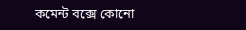কমেন্ট বক্সে কোনো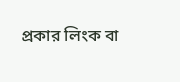প্রকার লিংক বা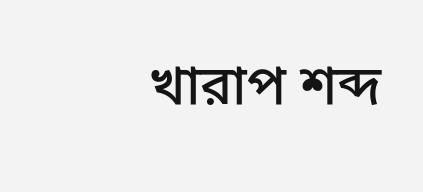খারাপ শব্দ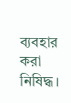ব্যবহার করা নিষিদ্ধ।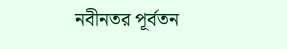নবীনতর পূর্বতন